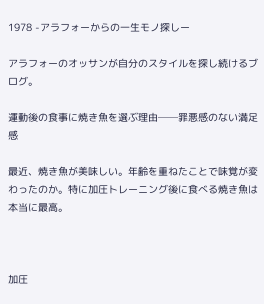1978 -アラフォーからの一生モノ探しー

アラフォーのオッサンが自分のスタイルを探し続けるブログ。

運動後の食事に焼き魚を選ぶ理由──罪悪感のない満足感

最近、焼き魚が美味しい。年齢を重ねたことで味覚が変わったのか。特に加圧トレーニング後に食べる焼き魚は本当に最高。



加圧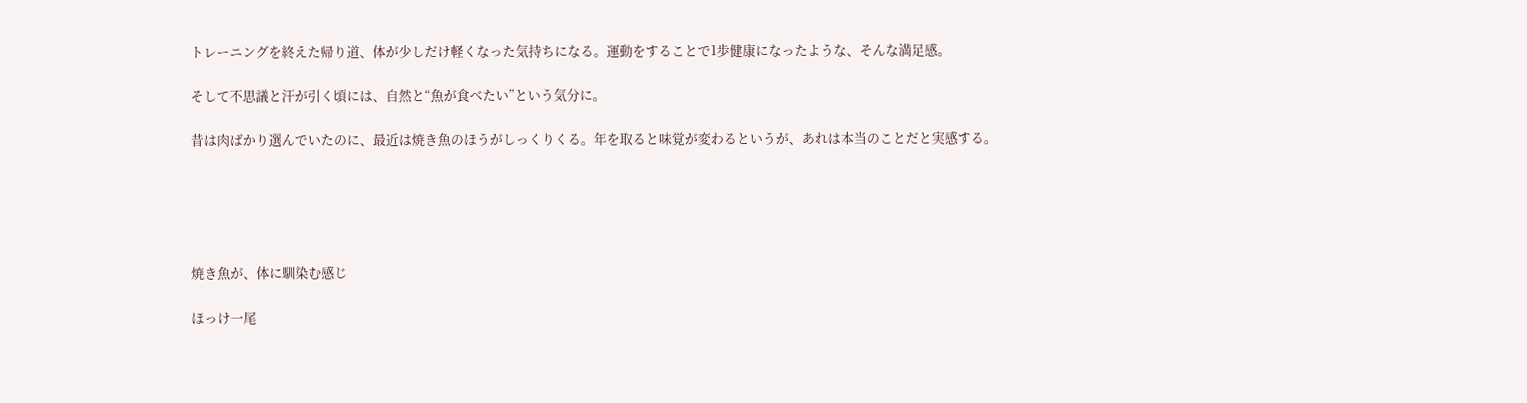トレーニングを終えた帰り道、体が少しだけ軽くなった気持ちになる。運動をすることで1歩健康になったような、そんな満足感。

そして不思議と汗が引く頃には、自然と“魚が食べたい”という気分に。

昔は肉ばかり選んでいたのに、最近は焼き魚のほうがしっくりくる。年を取ると味覚が変わるというが、あれは本当のことだと実感する。





焼き魚が、体に馴染む感じ

ほっけ一尾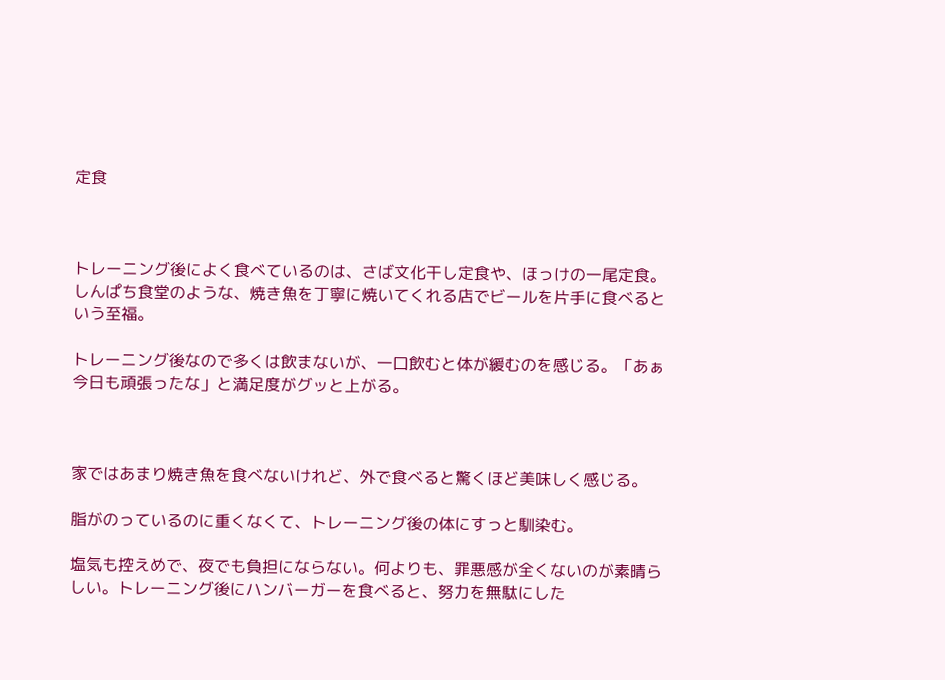定食



トレーニング後によく食べているのは、さば文化干し定食や、ほっけの一尾定食。しんぱち食堂のような、焼き魚を丁寧に焼いてくれる店でビールを片手に食べるという至福。

トレーニング後なので多くは飲まないが、一口飲むと体が緩むのを感じる。「あぁ今日も頑張ったな」と満足度がグッと上がる。



家ではあまり焼き魚を食べないけれど、外で食べると驚くほど美味しく感じる。

脂がのっているのに重くなくて、トレーニング後の体にすっと馴染む。

塩気も控えめで、夜でも負担にならない。何よりも、罪悪感が全くないのが素晴らしい。トレーニング後にハンバーガーを食べると、努力を無駄にした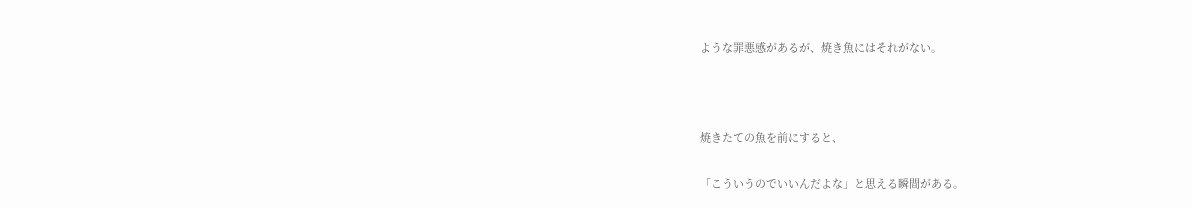ような罪悪感があるが、焼き魚にはそれがない。



焼きたての魚を前にすると、

「こういうのでいいんだよな」と思える瞬間がある。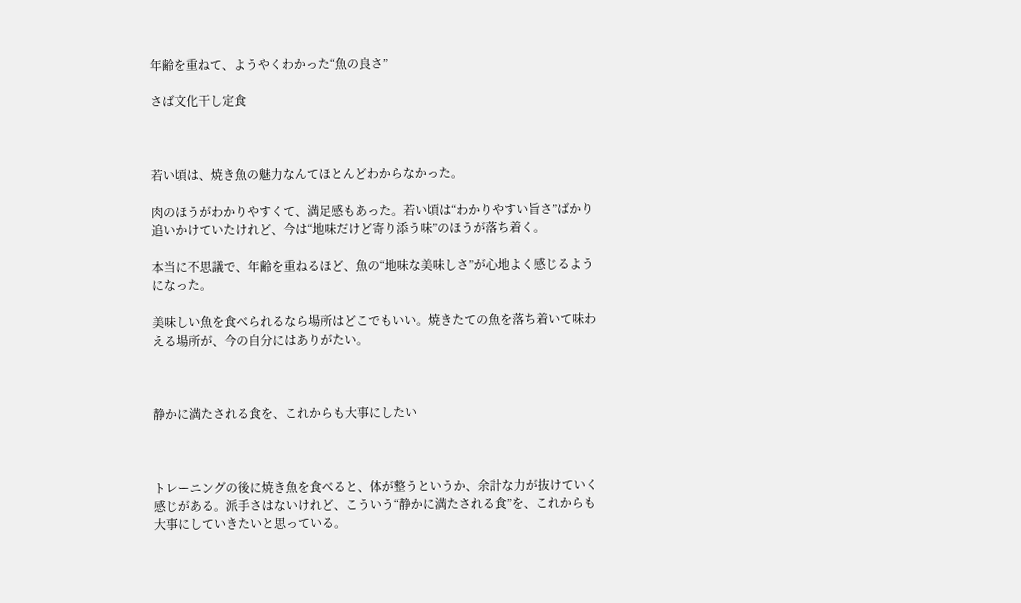年齢を重ねて、ようやくわかった“魚の良さ”

さば文化干し定食



若い頃は、焼き魚の魅力なんてほとんどわからなかった。

肉のほうがわかりやすくて、満足感もあった。若い頃は“わかりやすい旨さ”ばかり追いかけていたけれど、今は“地味だけど寄り添う味”のほうが落ち着く。

本当に不思議で、年齢を重ねるほど、魚の“地味な美味しさ”が心地よく感じるようになった。

美味しい魚を食べられるなら場所はどこでもいい。焼きたての魚を落ち着いて味わえる場所が、今の自分にはありがたい。



静かに満たされる食を、これからも大事にしたい



トレーニングの後に焼き魚を食べると、体が整うというか、余計な力が抜けていく感じがある。派手さはないけれど、こういう“静かに満たされる食”を、これからも大事にしていきたいと思っている。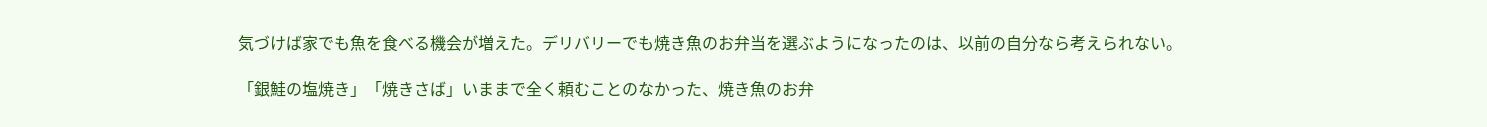気づけば家でも魚を食べる機会が増えた。デリバリーでも焼き魚のお弁当を選ぶようになったのは、以前の自分なら考えられない。

「銀鮭の塩焼き」「焼きさば」いままで全く頼むことのなかった、焼き魚のお弁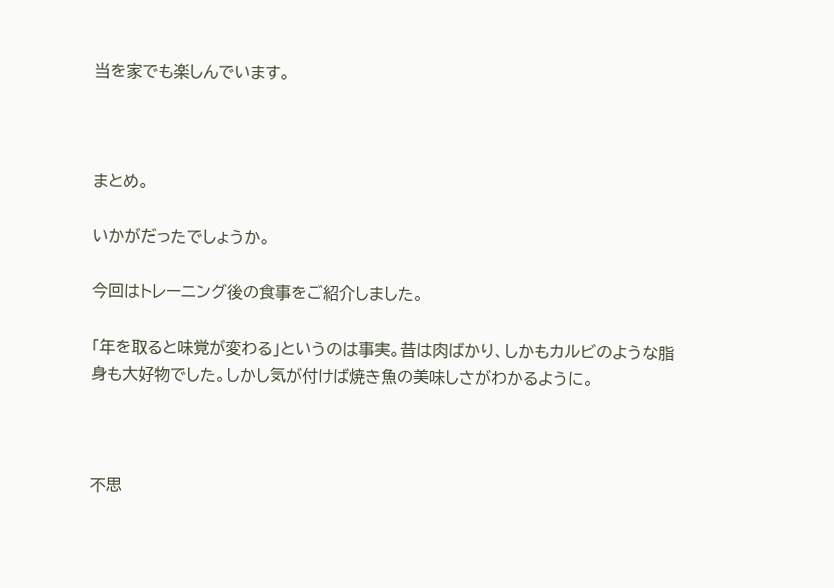当を家でも楽しんでいます。



まとめ。

いかがだったでしょうか。

今回はトレーニング後の食事をご紹介しました。

「年を取ると味覚が変わる」というのは事実。昔は肉ばかり、しかもカルビのような脂身も大好物でした。しかし気が付けば焼き魚の美味しさがわかるように。



不思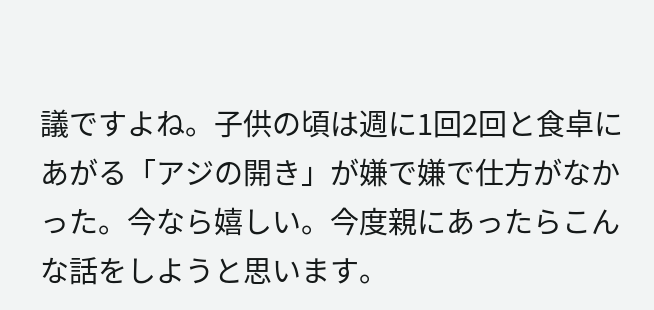議ですよね。子供の頃は週に1回2回と食卓にあがる「アジの開き」が嫌で嫌で仕方がなかった。今なら嬉しい。今度親にあったらこんな話をしようと思います。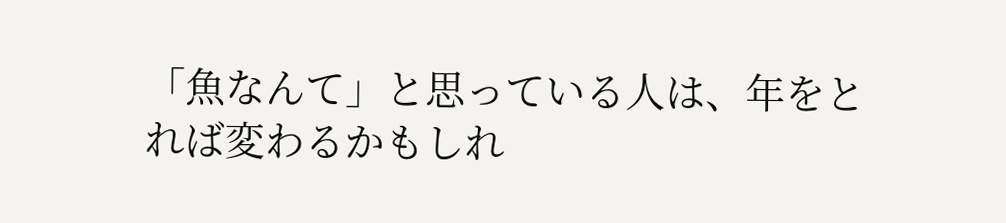「魚なんて」と思っている人は、年をとれば変わるかもしれ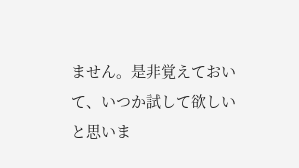ません。是非覚えておいて、いつか試して欲しいと思いま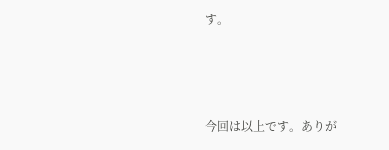す。



今回は以上です。ありが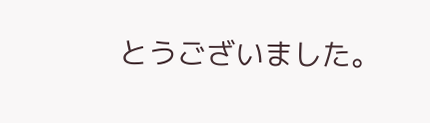とうございました。